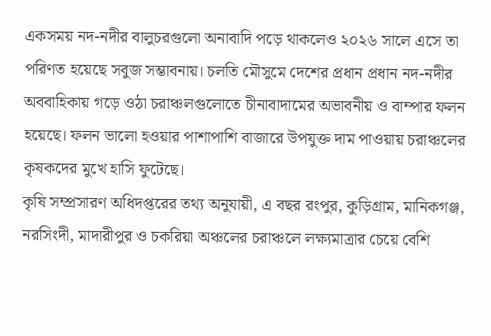একসময় নদ-নদীর বালুচরগুলো অনাবাদি পড়ে থাকলেও ২০২৬ সালে এসে তা পরিণত হয়েছে সবুজ সম্ভাবনায়। চলতি মৌসুমে দেশের প্রধান প্রধান নদ-নদীর অববাহিকায় গড়ে ওঠা চরাঞ্চলগুলোতে চীনাবাদামের অভাবনীয় ও বাম্পার ফলন হয়েছে। ফলন ভালো হওয়ার পাশাপাশি বাজারে উপযুক্ত দাম পাওয়ায় চরাঞ্চলের কৃষকদের মুখে হাসি ফুটেছে।
কৃষি সম্প্রসারণ অধিদপ্তরের তথ্য অনুযায়ী, এ বছর রংপুর, কুড়িগ্রাম, মানিকগঞ্জ, নরসিংদী, মাদারীপুর ও চকরিয়া অঞ্চলের চরাঞ্চলে লক্ষ্যমাত্রার চেয়ে বেশি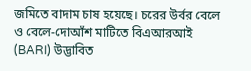জমিতে বাদাম চাষ হয়েছে। চরের উর্বর বেলে ও বেলে-দোআঁশ মাটিতে বিএআরআই (BARI) উদ্ভাবিত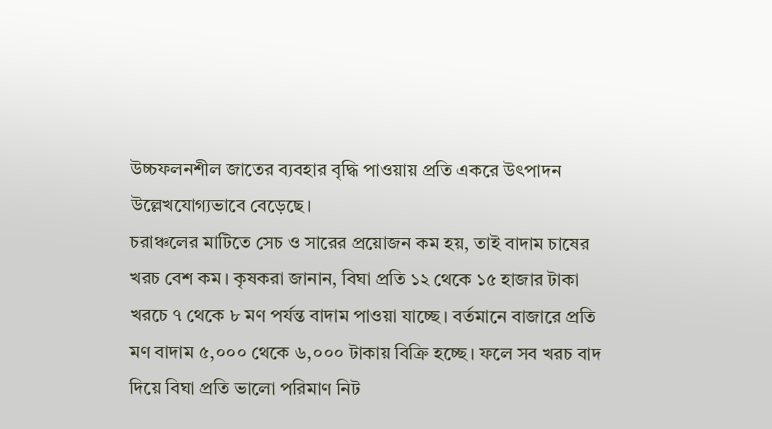উচ্চফলনশীল জাতের ব্যবহার বৃদ্ধি পাওয়ায় প্রতি একরে উৎপাদন উল্লেখযোগ্যভাবে বেড়েছে।
চরাঞ্চলের মাটিতে সেচ ও সারের প্রয়োজন কম হয়, তাই বাদাম চাষের খরচ বেশ কম। কৃষকরা জানান, বিঘা প্রতি ১২ থেকে ১৫ হাজার টাকা খরচে ৭ থেকে ৮ মণ পর্যন্ত বাদাম পাওয়া যাচ্ছে। বর্তমানে বাজারে প্রতি মণ বাদাম ৫,০০০ থেকে ৬,০০০ টাকায় বিক্রি হচ্ছে। ফলে সব খরচ বাদ দিয়ে বিঘা প্রতি ভালো পরিমাণ নিট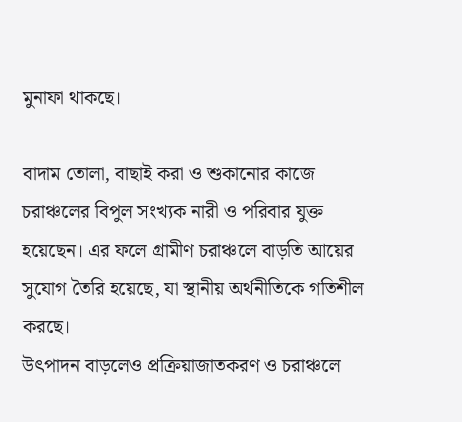মুনাফা থাকছে।

বাদাম তোলা, বাছাই করা ও শুকানোর কাজে চরাঞ্চলের বিপুল সংখ্যক নারী ও পরিবার যুক্ত হয়েছেন। এর ফলে গ্রামীণ চরাঞ্চলে বাড়তি আয়ের সুযোগ তৈরি হয়েছে, যা স্থানীয় অর্থনীতিকে গতিশীল করছে।
উৎপাদন বাড়লেও প্রক্রিয়াজাতকরণ ও চরাঞ্চলে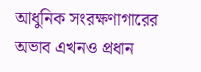আধুনিক সংরক্ষণাগারের অভাব এখনও প্রধান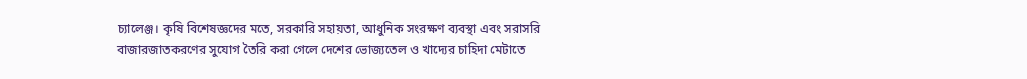চ্যালেঞ্জ। কৃষি বিশেষজ্ঞদের মতে, সরকারি সহায়তা, আধুনিক সংরক্ষণ ব্যবস্থা এবং সরাসরি বাজারজাতকরণের সুযোগ তৈরি করা গেলে দেশের ভোজ্যতেল ও খাদ্যের চাহিদা মেটাতে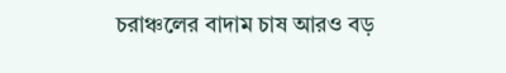চরাঞ্চলের বাদাম চাষ আরও বড়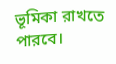ভূমিকা রাখতে পারবে।